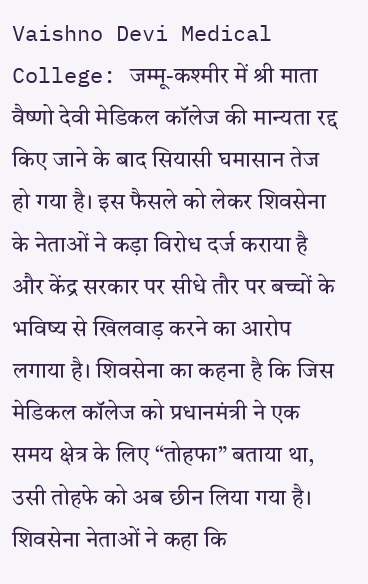Vaishno Devi Medical College: जम्मू-कश्मीर में श्री माता वैष्णो देवी मेडिकल कॉलेज की मान्यता रद्द किए जाने के बाद सियासी घमासान तेज हो गया है। इस फैसले को लेकर शिवसेना के नेताओं ने कड़ा विरोध दर्ज कराया है और केंद्र सरकार पर सीधे तौर पर बच्चों के भविष्य से खिलवाड़ करने का आरोप लगाया है। शिवसेना का कहना है कि जिस मेडिकल कॉलेज को प्रधानमंत्री ने एक समय क्षेत्र के लिए “तोहफा” बताया था, उसी तोहफे को अब छीन लिया गया है।
शिवसेना नेताओं ने कहा कि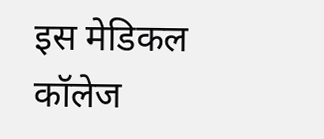इस मेडिकल कॉलेज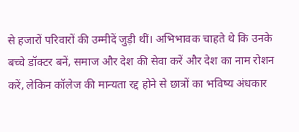से हजारों परिवारों की उम्मीदें जुड़ी थीं। अभिभावक चाहते थे कि उनके बच्चे डॉक्टर बनें, समाज और देश की सेवा करें और देश का नाम रोशन करें, लेकिन कॉलेज की मान्यता रद्द होने से छात्रों का भविष्य अंधकार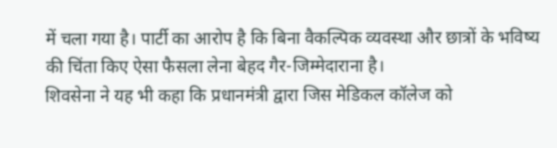में चला गया है। पार्टी का आरोप है कि बिना वैकल्पिक व्यवस्था और छात्रों के भविष्य की चिंता किए ऐसा फैसला लेना बेहद गैर-जिम्मेदाराना है।
शिवसेना ने यह भी कहा कि प्रधानमंत्री द्वारा जिस मेडिकल कॉलेज को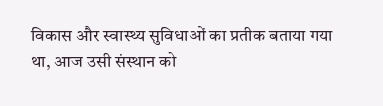विकास और स्वास्थ्य सुविधाओं का प्रतीक बताया गया था, आज उसी संस्थान को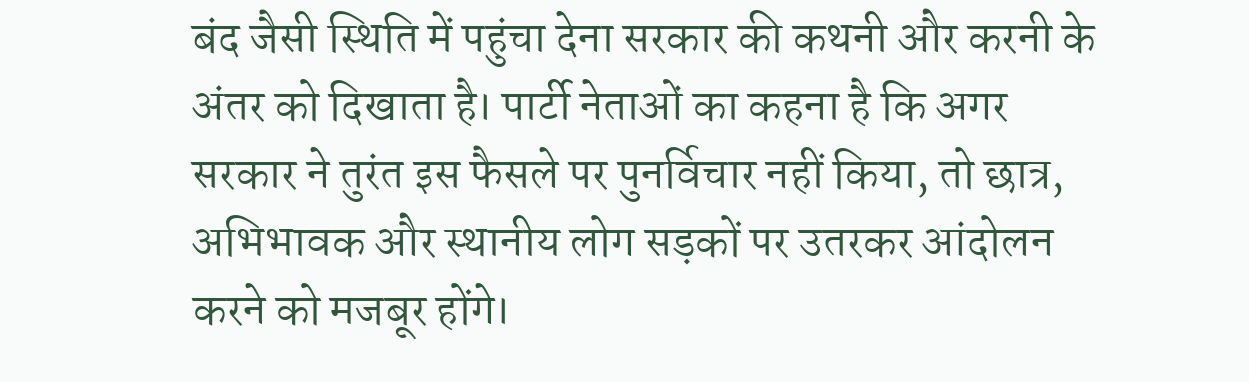बंद जैसी स्थिति में पहुंचा देना सरकार की कथनी और करनी के अंतर को दिखाता है। पार्टी नेताओं का कहना है कि अगर सरकार ने तुरंत इस फैसले पर पुनर्विचार नहीं किया, तो छात्र, अभिभावक और स्थानीय लोग सड़कों पर उतरकर आंदोलन करने को मजबूर होंगे।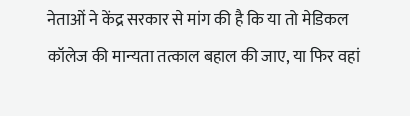नेताओं ने केंद्र सरकार से मांग की है कि या तो मेडिकल कॉलेज की मान्यता तत्काल बहाल की जाए, या फिर वहां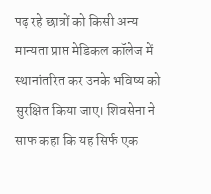पढ़ रहे छात्रों को किसी अन्य मान्यता प्राप्त मेडिकल कॉलेज में स्थानांतरित कर उनके भविष्य को सुरक्षित किया जाए। शिवसेना ने साफ कहा कि यह सिर्फ एक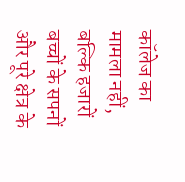कॉलेज का मामला नहीं, बल्कि हजारों बच्चों के सपनों और पूरे क्षेत्र के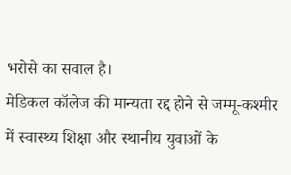भरोसे का सवाल है।
मेडिकल कॉलेज की मान्यता रद्द होने से जम्मू-कश्मीर में स्वास्थ्य शिक्षा और स्थानीय युवाओं के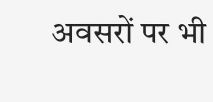अवसरों पर भी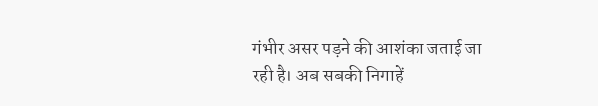गंभीर असर पड़ने की आशंका जताई जा रही है। अब सबकी निगाहें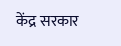केंद्र सरकार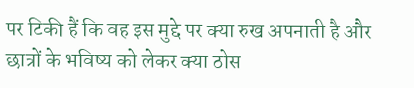पर टिकी हैं कि वह इस मुद्दे पर क्या रुख अपनाती है और छात्रों के भविष्य को लेकर क्या ठोस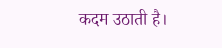कदम उठाती है।